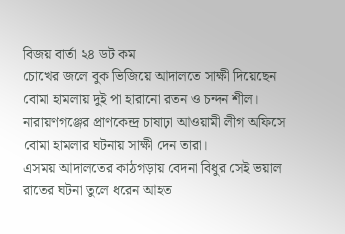বিজয় বার্তা ২৪ ডট কম
চোখের জলে বুক ভিজিয়ে আদালতে সাক্ষী দিয়েছেন বোমা হামলায় দুই পা হারানো রতন ও চন্দন শীল। নারায়ণগঞ্জের প্রাণকেন্দ্র চাষাঢ়া আওয়ামী লীগ অফিসে বোমা হামলার ঘটনায় সাক্ষী দেন তারা।
এসময় আদালতের কাঠগড়ায় বেদনা বিধুর সেই ভয়াল রাতের ঘটনা তুলে ধরেন আহত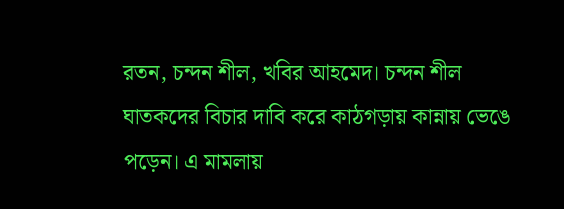রতন, চন্দন শীল, খবির আহমেদ। চন্দন শীল ঘাতকদের বিচার দাবি করে কাঠগড়ায় কান্নায় ভেঙে পড়েন। এ মামলায়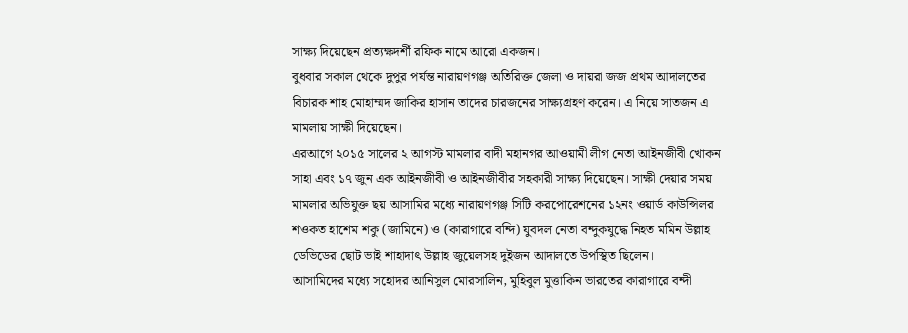সাক্ষ্য দিয়েছেন প্রত্যক্ষদর্শী রফিক নামে আরো একজন।
বুধবার সকাল থেকে দুপুর পর্যন্ত নারায়ণগঞ্জ অতিরিক্ত জেলা ও দায়রা জজ প্রথম আদালতের বিচারক শাহ মোহাম্মদ জাকির হাসান তাদের চারজনের সাক্ষ্যগ্রহণ করেন। এ নিয়ে সাতজন এ মামলায় সাক্ষী দিয়েছেন।
এরআগে ২০১৫ সালের ২ আগস্ট মামলার বাদী মহানগর আওয়ামী লীগ নেতা আইনজীবী খোকন সাহা এবং ১৭ জুন এক আইনজীবী ও আইনজীবীর সহকারী সাক্ষ্য দিয়েছেন। সাক্ষী দেয়ার সময় মামলার অভিযুক্ত ছয় আসামির মধ্যে নারায়ণগঞ্জ সিটি করপোরেশনের ১২নং ওয়ার্ড কাউন্সিলর শওকত হাশেম শকু (জামিনে) ও (কারাগারে বন্দি) যুবদল নেতা বন্দুকযুদ্ধে নিহত মমিন উল্লাহ ডেভিডের ছোট ভাই শাহাদাৎ উল্লাহ জুয়েলসহ দুইজন আদালতে উপস্থিত ছিলেন।
আসামিদের মধ্যে সহোদর আনিসুল মোরসালিন, মুহিবুল মুত্তাকিন ভারতের কারাগারে বন্দী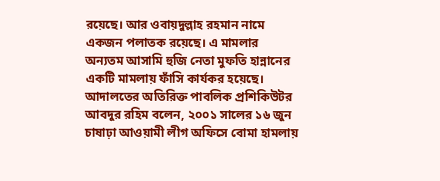রয়েছে। আর ওবায়দুল্লাহ রহমান নামে একজন পলাতক রয়েছে। এ মামলার অন্যতম আসামি হুজি নেতা মুফতি হান্নানের একটি মামলায় ফাঁসি কার্যকর হয়েছে।
আদালতের অতিরিক্ত পাবলিক প্রশিকিউটর আবদুর রহিম বলেন, ২০০১ সালের ১৬ জুন চাষাঢ়া আওয়ামী লীগ অফিসে বোমা হামলায়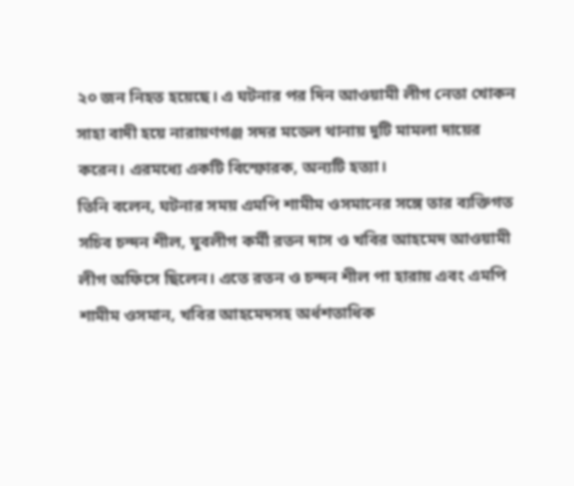২০ জন নিহত হয়েছে। এ ঘটনার পর দিন আওয়ামী লীগ নেতা খোকন সাহা বাদী হয়ে নারায়ণগঞ্জ সদর মডেল থানায় দুটি মামলা দায়ের করেন। এরমধ্যে একটি বিস্ফোরক, অন্যটি হত্যা।
তিনি বলেন, ঘটনার সময় এমপি শামীম ওসমানের সঙ্গে তার ব্যক্তিগত সচিব চন্দন শীল, যুবলীগ কর্মী রতন দাস ও খবির আহমেদ আওয়ামী লীগ অফিসে ছিলেন। এতে রতন ও চন্দন শীল পা হারায় এবং এমপি শামীম ওসমান, খবির আহমেদসহ অর্ধশতাধিক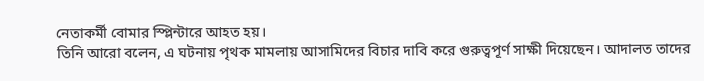নেতাকর্মী বোমার স্প্লিন্টারে আহত হয়।
তিনি আরো বলেন, এ ঘটনায় পৃথক মামলায় আসামিদের বিচার দাবি করে গুরুত্বপূর্ণ সাক্ষী দিয়েছেন। আদালত তাদের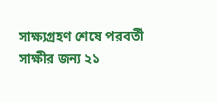সাক্ষ্যগ্রহণ শেষে পরবর্তী সাক্ষীর জন্য ২১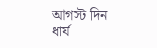আগস্ট দিন ধার্য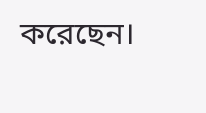করেছেন।